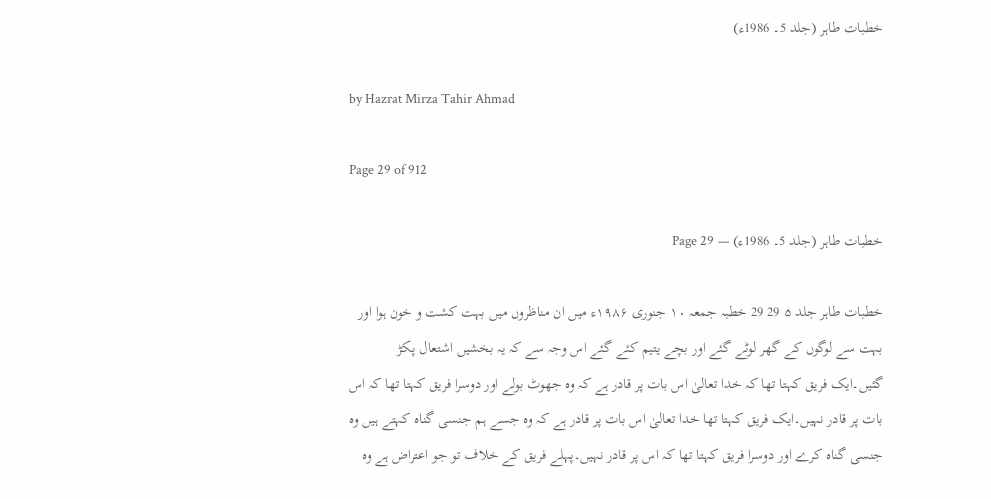خطبات طاہر (جلد 5۔ 1986ء)

by Hazrat Mirza Tahir Ahmad

Page 29 of 912

خطبات طاہر (جلد 5۔ 1986ء) — Page 29

خطبات طاہر جلد ۵ 29 29 خطبہ جمعہ ۱۰ جنوری ۱۹۸۶ء میں ان مناظروں میں بہت کشت و خون ہوا اور بہت سے لوگوں کے گھر لوٹے گئے اور بچے یتیم کئے گئے اس وجہ سے کہ یہ بخشیں اشتعال پکڑ گئیں۔ایک فریق کہتا تھا کہ خدا تعالیٰ اس بات پر قادر ہے کہ وہ جھوٹ بولے اور دوسرا فریق کہتا تھا کہ اس بات پر قادر نہیں۔ایک فریق کہتا تھا خدا تعالیٰ اس بات پر قادر ہے کہ وہ جسے ہم جنسی گناہ کہتے ہیں وہ جنسی گناہ کرے اور دوسرا فریق کہتا تھا کہ اس پر قادر نہیں۔پہلے فریق کے خلاف تو جو اعتراض ہے وہ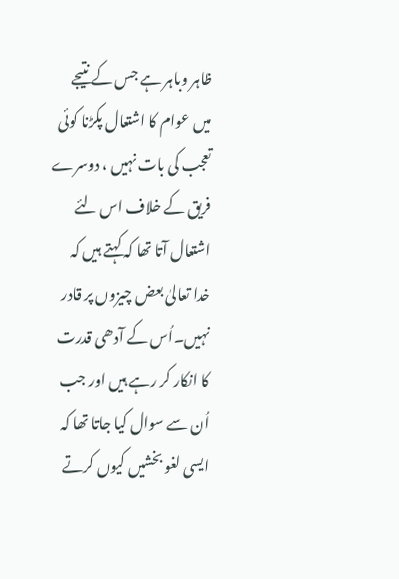ظاہر وباہر ہے جس کے نتیجے میں عوام کا اشتعال پکڑنا کوئی تعجب کی بات نہیں ، دوسرے فریق کے خلاف اس لئے اشتعال آتا تھا کہ کہتے ہیں کہ خدا تعالیٰ بعض چیزوں پر قادر نہیں۔اُس کے آدھی قدرت کا انکار کر رہے ہیں اور جب اُن سے سوال کیا جاتا تھا کہ ایسی لغو بخشیں کیوں کرتے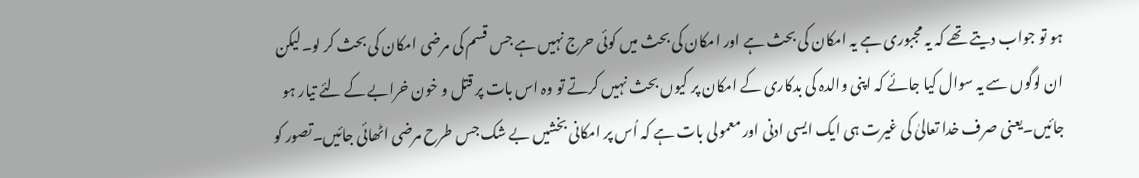ہو تو جواب دیتے تھے کہ یہ مجبوری ہے یہ امکان کی بحث ہے اور امکان کی بحث میں کوئی حرج نہیں ہے جس قسم کی مرضی امکان کی بحث کر لو۔لیکن ان لوگوں سے یہ سوال کیا جائے کہ اپنی والدہ کی بدکاری کے امکان پر کیوں بحث نہیں کرتے تو وہ اس بات پر قتل و خون خرابے کے لئے تیار ہو جائیں۔یعنی صرف خدا تعالیٰ کی غیرت ہی ایک ایسی ادنی اور معمولی بات ہے کہ اُس پر امکانی بخشیں بے شک جس طرح مرضی اٹھائی جائیں۔تصور کو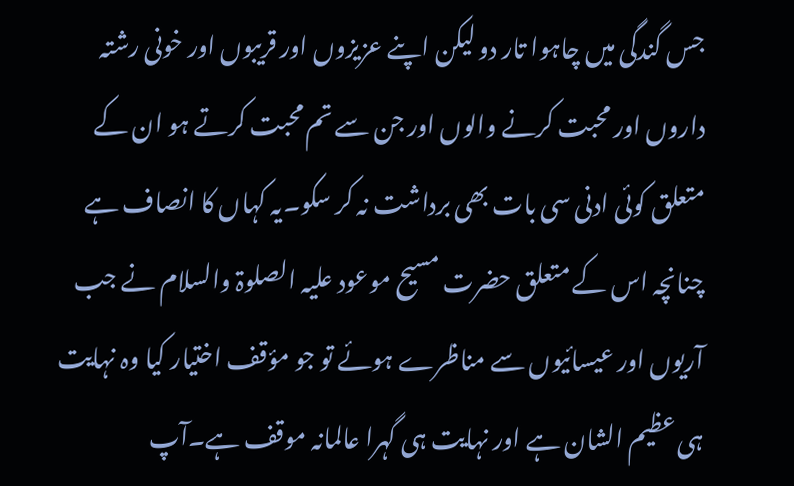جس گندگی میں چاہوا تار دو لیکن اپنے عزیزوں اور قریبوں اور خونی رشتہ داروں اور محبت کرنے والوں اور جن سے تم محبت کرتے ہو ان کے متعلق کوئی ادنی سی بات بھی برداشت نہ کر سکو۔یہ کہاں کا انصاف ہے چنانچہ اس کے متعلق حضرت مسیح موعود علیہ الصلوۃ والسلام نے جب آریوں اور عیسائیوں سے مناظرے ہوئے تو جو مؤقف اختیار کیا وہ نہایت ہی عظیم الشان ہے اور نہایت ہی گہرا عالمانہ موقف ہے۔آپ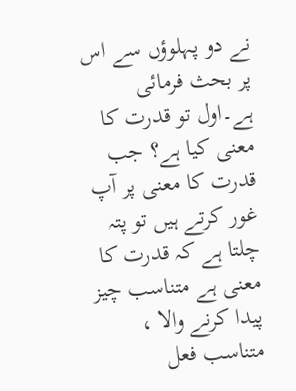نے دو پہلوؤں سے اس پر بحث فرمائی ہے۔اول تو قدرت کا معنی کیا ہے؟ جب قدرت کا معنی پر آپ غور کرتے ہیں تو پتہ چلتا ہے کہ قدرت کا معنی ہے متناسب چیز پیدا کرنے والا ، متناسب فعل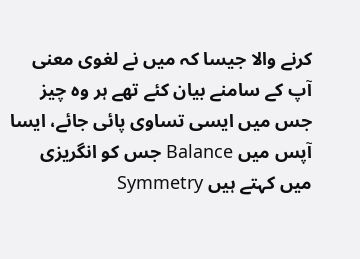کرنے والا جیسا کہ میں نے لغوی معنی آپ کے سامنے بیان کئے تھے ہر وہ چیز جس میں ایسی تساوی پائی جائے، ایسا آپس میں Balance جس کو انگریزی میں کہتے ہیں Symmetry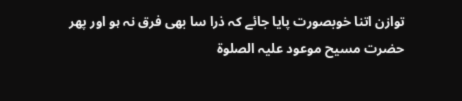توازن اتنا خوبصورت پایا جائے کہ ذرا سا بھی فرق نہ ہو اور پھر حضرت مسیح موعود علیہ الصلوۃ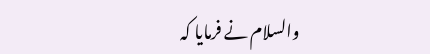والسلام نے فرمایا کہ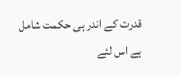قدرت کے اندر ہی حکمت شامل ہے اس لئے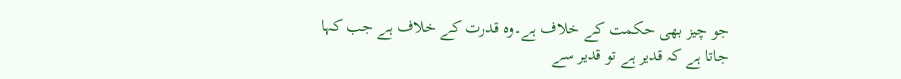جو چیز بھی حکمت کے خلاف ہے۔وہ قدرت کے خلاف ہے جب کہا جاتا ہے کہ قدیر ہے تو قدیر سے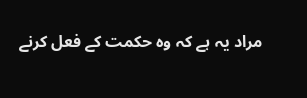مراد یہ ہے کہ وہ حکمت کے فعل کرنے